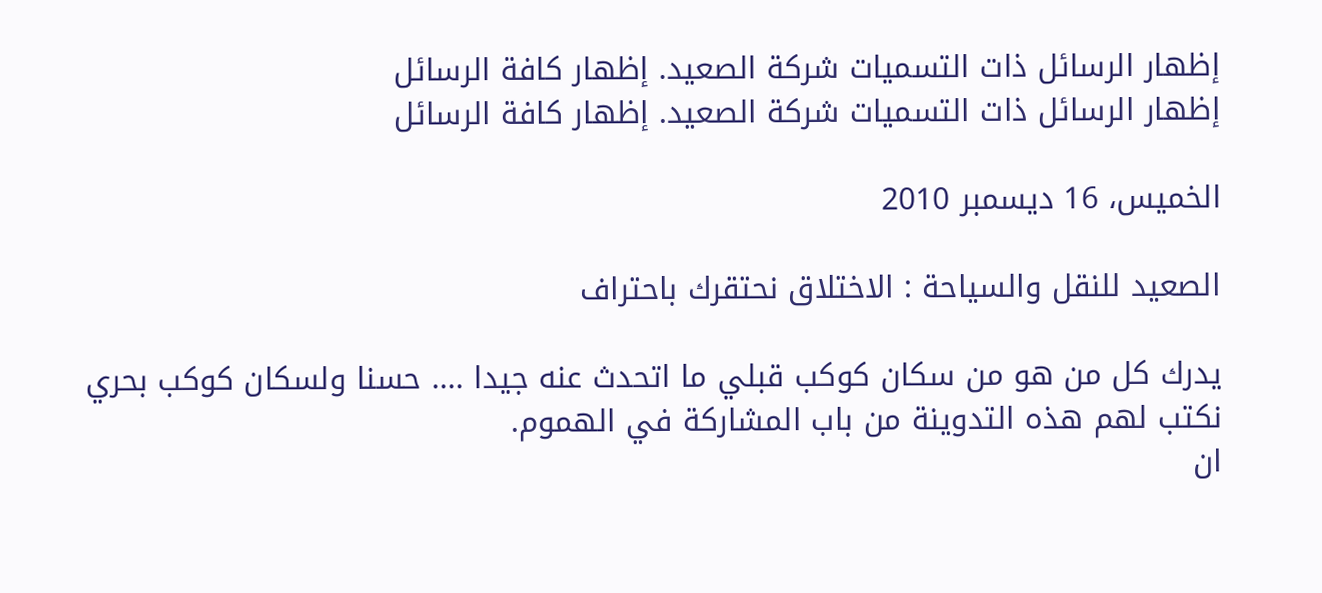إظهار الرسائل ذات التسميات شركة الصعيد. إظهار كافة الرسائل
إظهار الرسائل ذات التسميات شركة الصعيد. إظهار كافة الرسائل

الخميس، 16 ديسمبر 2010

الصعيد للنقل والسياحة : الاختلاق نحتقرك باحتراف

يدرك كل من هو من سكان كوكب قبلي ما اتحدث عنه جيدا .... حسنا ولسكان كوكب بحري نكتب لهم هذه التدوينة من باب المشاركة في الهموم.
ان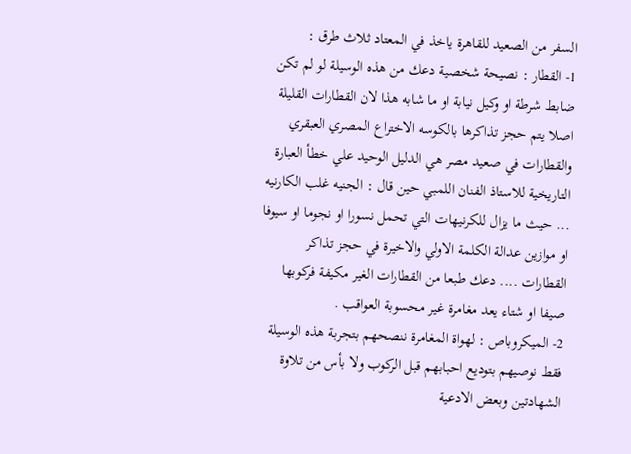السفر من الصعيد للقاهرة ياخذ في المعتاد ثلاث طرق :
1- القطار : نصيحة شخصية دعك من هذه الوسيلة لو لم تكن ضابط شرطة او وكيل نيابة او ما شابه هذا لان القطارات القليلة اصلا يتم حجز تذاكرها بالكوسه الاختراع المصري العبقري والقطارات في صعيد مصر هي الدليل الوحيد علي خطأ العبارة التاريخية للاستاذ الفنان اللمبي حين قال : الجنيه غلب الكارنيه ... حيث ما يزال للكرنيهات التي تحمل نسورا او نجوما او سيوفا او موازين عدالة الكلمة الاولي والاخيرة في حجز تذاكر القطارات .... دعك طبعا من القطارات الغير مكيفة فركوبها صيفا او شتاء يعد مغامرة غير محسوبة العواقب .
2- الميكروباص : لهواة المغامرة ننصحهم بتجربة هذه الوسيلة فقط نوصيهم بتوديع احبابهم قبل الركوب ولا بأس من تلاوة الشهادتين وبعض الادعية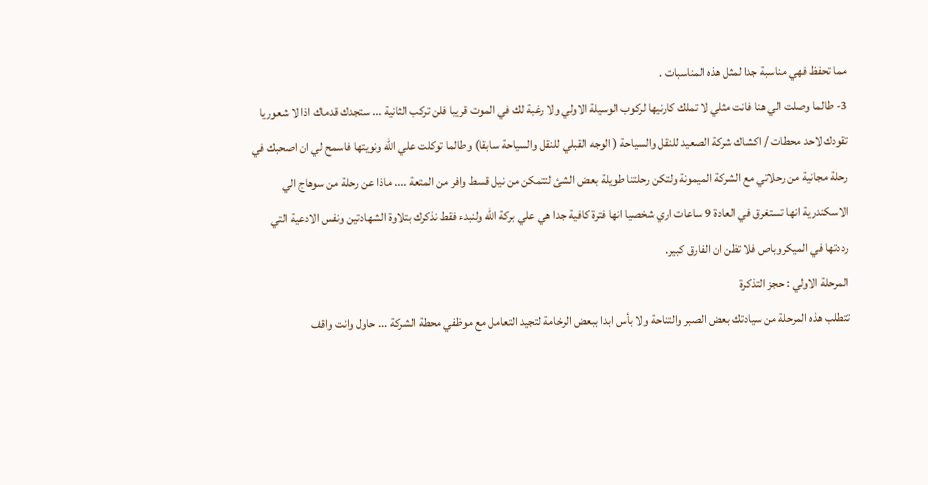مما تحفظ فهي مناسبة جدا لمثل هذه المناسبات .
3- طالما وصلت الي هنا فانت مثلي لا تملك كارنيها لركوب الوسيلة الاولي ولا رغبة لك في الموت قريبا فلن تركب الثانية ... ستجدك قدماك اذا لا شعوريا تقودك لاحد محطات / اكشاك شركة الصعيد للنقل والسياحة ( الوجه القبلي للنقل والسياحة سابقا) وطالما توكلت علي الله ونويتها فاسمح لي ان اصحبك في رحلة مجانية من رحلاتي مع الشركة الميمونة ولتكن رحلتنا طويلة بعض الشئ لتتمكن من نيل قسط وافر من المتعة .... ماذا عن رحلة من سوهاج الي الاسكندرية انها تستغرق في العادة 9 ساعات اري شخصيا انها فترة كافية جدا هي علي بركة الله ولنبدء فقط نذكرك بتلاوة الشهادتين ونفس الادعية التي رددتها في الميكروباص فلا تظن ان الفارق كبير.
المرحلة الاولي : حجز التذكرة
تتطلب هذه المرحلة من سيادتك بعض الصبر والتناحة ولا بأس ابدا ببعض الرخامة لتجيد التعامل مع موظفي محطة الشركة ... حاول وانت واقف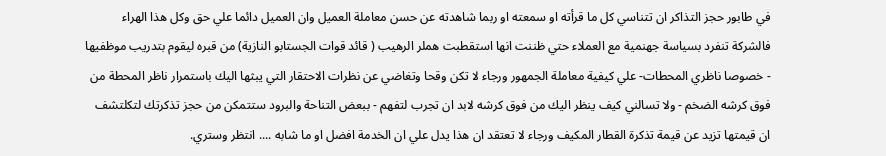في طابور حجز التذاكر ان تتناسي كل ما قرأته او سمعته او ربما شاهدته عن حسن معاملة العميل وان العميل دائما علي حق وكل هذا الهراء فالشركة تنفرد بسياسة جهنمية مع العملاء حتي ظننت انها استقطبت هملر الرهيب ( قائد قوات الجستابو النازية) من قبره ليقوم بتدريب موظفيها - خصوصا ناظري المحطات- علي كيفية معاملة الجمهور ورجاء لا تكن وقحا وتغاضي عن نظرات الاحتقار التي يبثها اليك باستمرار ناظر المحطة من فوق كرشه الضخم - ولا تسالني كيف ينظر اليك من فوق كرشه لابد ان تجرب لتفهم - ببعض التناحة والبرود ستتمكن من حجز تذكرتك لتكلتشف ان قيمتها تزيد عن قيمة تذكرة القطار المكيف ورجاء لا تعتقد ان هذا يدل علي ان الخدمة افضل او ما شابه .... انتظر وستري.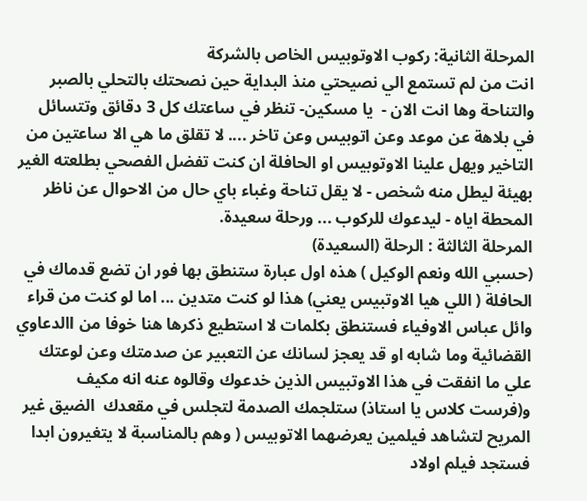المرحلة الثانية: ركوب الاوتوبيس الخاص بالشركة
انت من لم تستمع الي نصيحتي منذ البداية حين نصحتك بالتحلي بالصبر والتناحة وها انت الان -  يا مسكين- تنظر في ساعتك كل 3 دقائق وتتسائل في بلاهة عن موعد وعن اتوبيس وعن تاخر .... لا تقلق ما هي الا ساعتين من التاخير ويهل علينا الاوتوبيس او الحافلة ان كنت تفضل الفصحي بطلعته الغير بهيئة ليطل منه شخص - لا يقل تناحة وغباء باي حال من الاحوال عن ناظر المحطة اياه - ليدعوك للركوب ... ورحلة سعيدة.
المرحلة الثالثة : الرحلة (السعيدة)
(حسبي الله ونعم الوكيل ) هذه اول عبارة ستنطق بها فور ان تضع قدماك في الحافلة ( اللي هيا الاوتبيس يعني) هذا لو كنت متدين ... اما لو كنت من قراء وائل عباس الاوفياء فستنطق بكلمات لا استطيع ذكرها هنا خوفا من lالدعاوي القضائية وما شابه او قد يعجز لسانك عن التعبير عن صدمتك وعن لوعتك علي ما انفقت في هذا الاوتبيس الذين خدعوك وقالوه عنه انه مكيف و(فرست كلاس يا استاذ) ستلجمك الصدمة لتجلس في مقعدك  الضيق غير المريح لتشاهد فيلمين يعرضهما الاتوبيس ( وهم بالمناسبة لا يتغيرون ابدا فستجد فيلم اولاد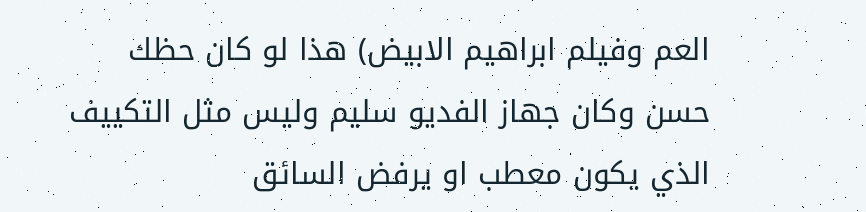العم وفيلم ابراهيم الابيض) هذا لو كان حظك حسن وكان جهاز الفديو سليم وليس مثل التكييف الذي يكون معطب او يرفض السائق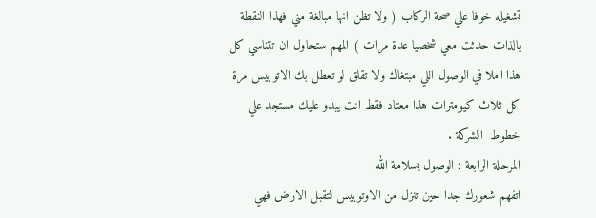تشغيله خوفا علي صحة الركاب ( ولا تظن انها مبالغة مني فهذا النقطة بالذات حدثت معي شخصيا عدة مرات ) المهم ستحاول ان تتناسي كل هذا املا في الوصول اللي مبتغاك ولا تقلق لو تعطل بك الاتوبيس مرة كل ثلاث كيومترات هذا معتاد فقط انت يبدو عليك مستجد علي خطوط  الشركة .
المرحلة الرابعة : الوصول بسلامة الله
اتفهم شعورك جدا حين تنزل من الاوتوبيس لتقبل الارض فهي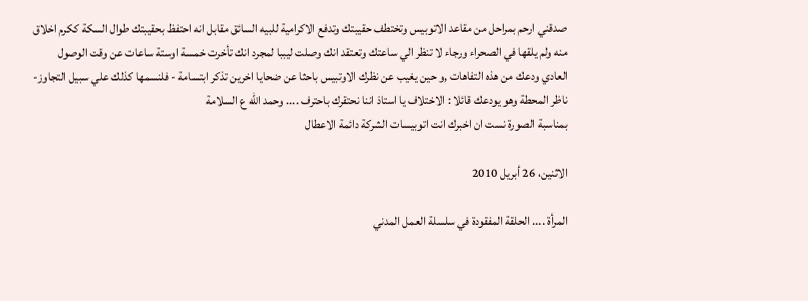صدقني ارحم بمراحل من مقاعد الاتوبيس وتختطف حقيبتك وتدفع الاكرامية للبيه السائق مقابل انه احتفظ بحقيبتك طوال السكة ككرم اخلاق منه ولم يلقها في الصحراء ورجاء لا تنظر الي ساعتك وتعتقد انك وصلت ليببا لمجرد انك تأخرت خمسة اوستة ساعات عن وقت الوصول العادي ودعك من هذه التفاهات ,و حين يغيب عن نظرك الاوتبيس باحثا عن ضحايا اخرين تذكر ابتسامة - فلنسمها كذلك علي سبيل التجاوز- ناظر المحطة وهو يودعك قائلا : الاختلاف يا استاذ اننا نحتقرك باحترف .... وحمد الله ع السلامة
بمناسبة الصورة نست ان اخبرك انت اتوبيسات الشركة دائمة الاعطال

الاثنين، 26 أبريل 2010

المرأة .... الحلقة المفقودة في سلسلة العمل المدني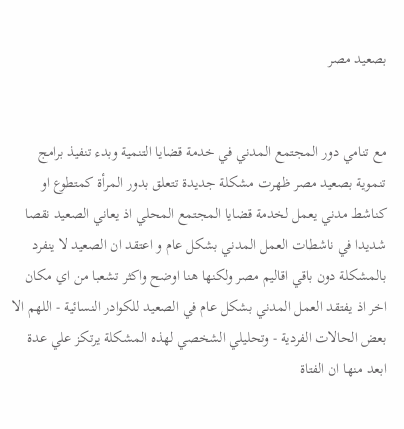بصعيد مصر


مع تنامي دور المجتمع المدني في خدمة قضايا التنمية وبدء تنفيذ برامج تنموية بصعيد مصر ظهرت مشكلة جديدة تتعلق بدور المرأة كمتطوع او كناشط مدني يعمل لخدمة قضايا المجتمع المحلي اذ يعاني الصعيد نقصا شديدا في ناشطات العمل المدني بشكل عام و اعتقد ان الصعيد لا ينفرد بالمشكلة دون باقي اقاليم مصر ولكنها هنا اوضح واكثر تشعبا من اي مكان اخر اذ يفتقد العمل المدني بشكل عام في الصعيد للكوادر النسائية - اللهم الا بعض الحالات الفردية - وتحليلي الشخصي لهذه المشكلة يرتكز علي عدة ابعد منها ان الفتاة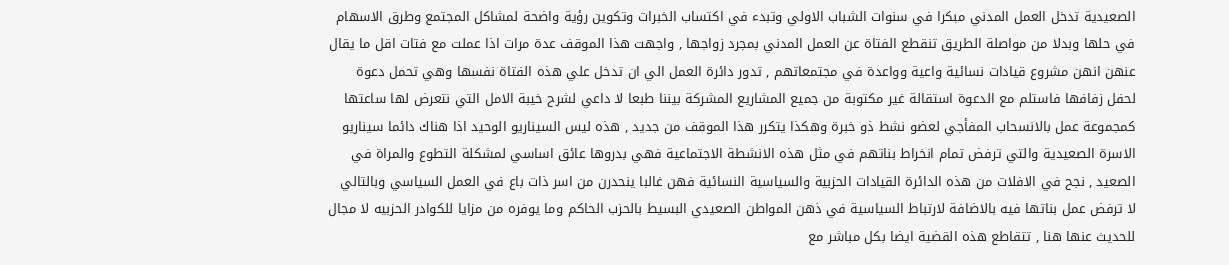الصعيدية تدخل العمل المدني مبكرا في سنوات الشباب الاولي وتبدء في اكتساب الخبرات وتكوين رؤية واضحة لمشاكل المجتمع وطرق الاسهام في حلها وبدلا من مواصلة الطريق تنقطع الفتاة عن العمل المدني بمجرد زواجها , واجهت هذا الموقف عدة مرات اذا عملت مع فتات اقل ما يقال عنهن انهن مشروع قيادات نسائية واعية وواعدة في مجتمعاتهم , تدور دائرة العمل الي ان تدخل علي هذه الفتاة نفسها وهي تحمل دعوة لحفل زفافها فاستلم مع الدعوة استقالة غير مكتوبة من جميع المشاريع المشركة بيننا طبعا لا داعي لشرح خيبة الامل التي نتعرض لها ساعتها كمجموعة عمل بالانسحاب المفأجي لعضو نشط ذو خبرة وهكذا يتكرر هذا الموقف من جديد , هذه ليس السيناريو الوحيد اذا هناك دائما سيناريو الاسرة الصعيدية والتي ترفض تمام انخراط بناتهم في مثل هذه الانشطة الاجتماعية فهي بدروها عائق اساسي لمشكلة التطوع والمراة في الصعيد , نجح في الافلات من هذه الدائرة القيادات الحزبية والسياسية النسائية فهن غالبا ينحدرن من اسر ذات باع في العمل السياسي وبالتالي لا ترفض عمل بناتها فيه بالاضافة لارتباط السياسية في ذهن المواطن الصعيدي البسيط بالحزب الحاكم وما يوفره من مزايا للكوادر الحزبيه لا مجال للحديث عنها هنا , تتقاطع هذه القضية ايضا بكل مباشر مع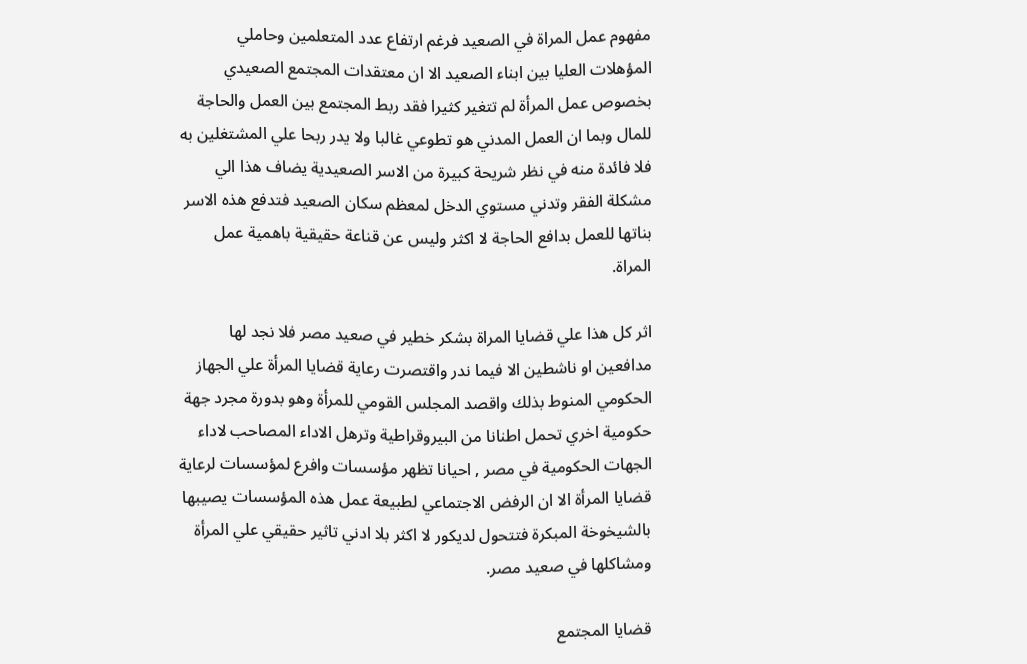مفهوم عمل المراة في الصعيد فرغم ارتفاع عدد المتعلمين وحاملي المؤهلات العليا بين ابناء الصعيد الا ان معتقدات المجتمع الصعيدي بخصوص عمل المرأة لم تتغير كثيرا فقد ربط المجتمع بين العمل والحاجة للمال وبما ان العمل المدني هو تطوعي غالبا ولا يدر ربحا علي المشتغلين به فلا فائدة منه في نظر شريحة كبيرة من الاسر الصعيدية يضاف هذا الي مشكلة الفقر وتدني مستوي الدخل لمعظم سكان الصعيد فتدفع هذه الاسر بناتها للعمل بدافع الحاجة لا اكثر وليس عن قناعة حقيقية باهمية عمل المراة.

اثر كل هذا علي قضايا المراة بشكر خطير في صعيد مصر فلا نجد لها مدافعين او ناشطين الا فيما ندر واقتصرت رعاية قضايا المرأة علي الجهاز الحكومي المنوط بذلك واقصد المجلس القومي للمرأة وهو بدورة مجرد جهة حكومية اخري تحمل اطنانا من البيروقراطية وترهل الاداء المصاحب لاداء الجهات الحكومية في مصر , احيانا تظهر مؤسسات وافرع لمؤسسات لرعاية قضايا المرأة الا ان الرفض الاجتماعي لطبيعة عمل هذه المؤسسات يصيبها بالشيخوخة المبكرة فتتحول لديكور لا اكثر بلا ادني تاثير حقيقي علي المرأة ومشاكلها في صعيد مصر.

قضايا المجتمع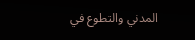المدني والتطوع في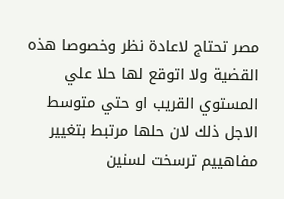مصر تحتاج لاعادة نظر وخصوصا هذه القضية ولا اتوقع لها حلا علي المستوي القريب او حتي متوسط الاجل ذلك لان حلها مرتبط بتغيير مفاهييم ترسخت لسنين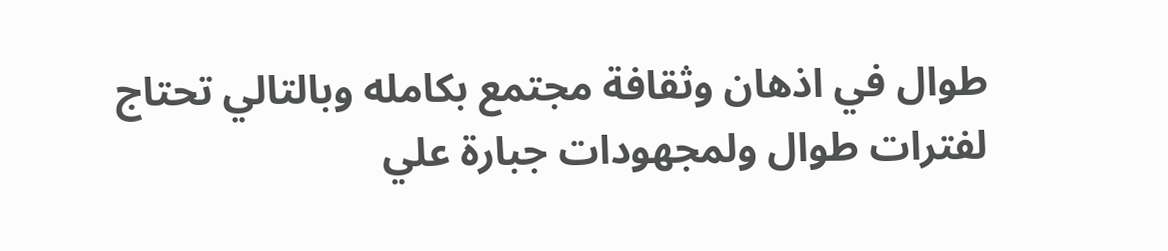طوال في اذهان وثقافة مجتمع بكامله وبالتالي تحتاج لفترات طوال ولمجهودات جبارة علي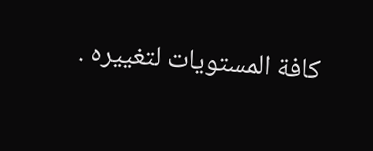كافة المستويات لتغييره .